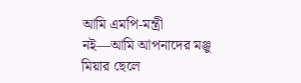আমি এমপি-মন্ত্রী নই—আমি আপনাদের মঞ্জু মিয়ার ছেলে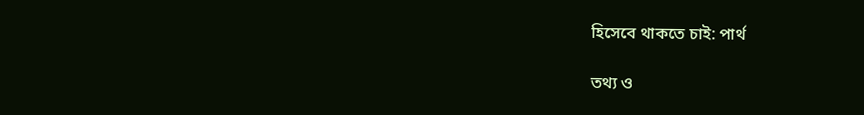হিসেবে থাকতে চাই: পার্থ

তথ্য ও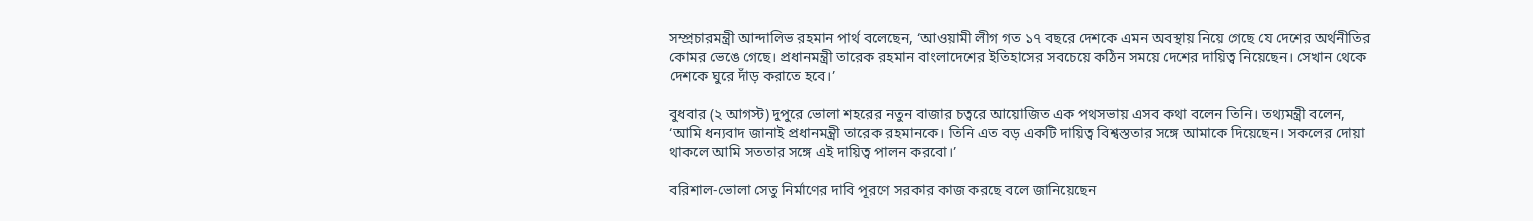সম্প্রচারমন্ত্রী আন্দালিভ রহমান পার্থ বলেছেন, ‘আওয়ামী লীগ গত ১৭ বছরে দেশকে এমন অবস্থায় নিয়ে গেছে যে দেশের অর্থনীতির কোমর ভেঙে গেছে। প্রধানমন্ত্রী তারেক রহমান বাংলাদেশের ইতিহাসের সবচেয়ে কঠিন সময়ে দেশের দায়িত্ব নিয়েছেন। সেখান থেকে দেশকে ঘুরে দাঁড় করাতে হবে।’

বুধবার (২ আগস্ট) দুপুরে ভোলা শহরের নতুন বাজার চত্বরে আয়োজিত এক পথসভায় এসব কথা বলেন তিনি। তথ্যমন্ত্রী বলেন, ‘আমি ধন্যবাদ জানাই প্রধানমন্ত্রী তারেক রহমানকে। তিনি এত বড় একটি দায়িত্ব বিশ্বস্ততার সঙ্গে আমাকে দিয়েছেন। সকলের দোয়া থাকলে আমি সততার সঙ্গে এই দায়িত্ব পালন করবো।’

বরিশাল-ভোলা সেতু নির্মাণের দাবি পূরণে সরকার কাজ করছে বলে জানিয়েছেন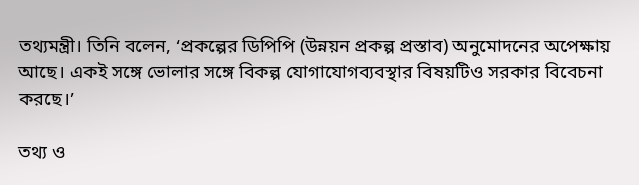তথ্যমন্ত্রী। তিনি বলেন, ‘প্রকল্পের ডিপিপি (উন্নয়ন প্রকল্প প্রস্তাব) অনুমোদনের অপেক্ষায় আছে। একই সঙ্গে ভোলার সঙ্গে বিকল্প যোগাযোগব্যবস্থার বিষয়টিও সরকার বিবেচনা করছে।’

তথ্য ও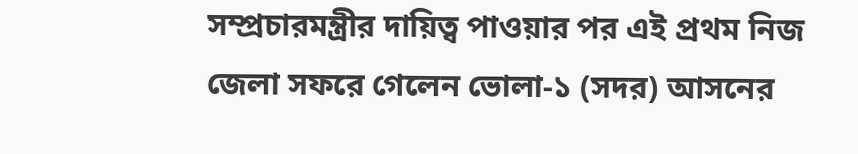সম্প্রচারমন্ত্রীর দায়িত্ব পাওয়ার পর এই প্রথম নিজ জেলা সফরে গেলেন ভোলা-১ (সদর) আসনের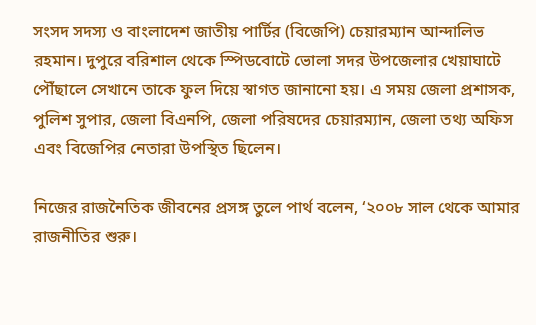সংসদ সদস্য ও বাংলাদেশ জাতীয় পার্টির (বিজেপি) চেয়ারম্যান আন্দালিভ রহমান। দুপুরে বরিশাল থেকে স্পিডবোটে ভোলা সদর উপজেলার খেয়াঘাটে পৌঁছালে সেখানে তাকে ফুল দিয়ে স্বাগত জানানো হয়। এ সময় জেলা প্রশাসক, পুলিশ সুপার, জেলা বিএনপি, জেলা পরিষদের চেয়ারম্যান, জেলা তথ্য অফিস এবং বিজেপির নেতারা উপস্থিত ছিলেন।

নিজের রাজনৈতিক জীবনের প্রসঙ্গ তুলে পার্থ বলেন, ‘২০০৮ সাল থেকে আমার রাজনীতির শুরু।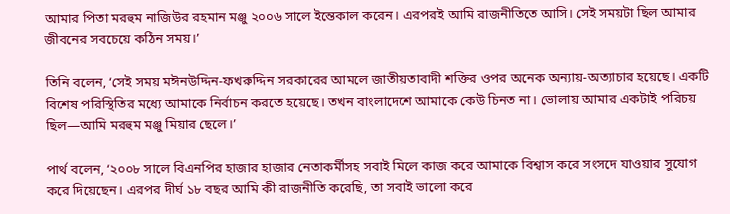আমার পিতা মরহুম নাজিউর রহমান মঞ্জু ২০০৬ সালে ইন্তেকাল করেন। এরপরই আমি রাজনীতিতে আসি। সেই সময়টা ছিল আমার জীবনের সবচেয়ে কঠিন সময়।’

তিনি বলেন, ‘সেই সময় মঈনউদ্দিন-ফখরুদ্দিন সরকারের আমলে জাতীয়তাবাদী শক্তির ওপর অনেক অন্যায়-অত্যাচার হয়েছে। একটি বিশেষ পরিস্থিতির মধ্যে আমাকে নির্বাচন করতে হয়েছে। তখন বাংলাদেশে আমাকে কেউ চিনত না। ভোলায় আমার একটাই পরিচয় ছিল—আমি মরহুম মঞ্জু মিয়ার ছেলে।’

পার্থ বলেন, ‘২০০৮ সালে বিএনপির হাজার হাজার নেতাকর্মীসহ সবাই মিলে কাজ করে আমাকে বিশ্বাস করে সংসদে যাওয়ার সুযোগ করে দিয়েছেন। এরপর দীর্ঘ ১৮ বছর আমি কী রাজনীতি করেছি, তা সবাই ভালো করে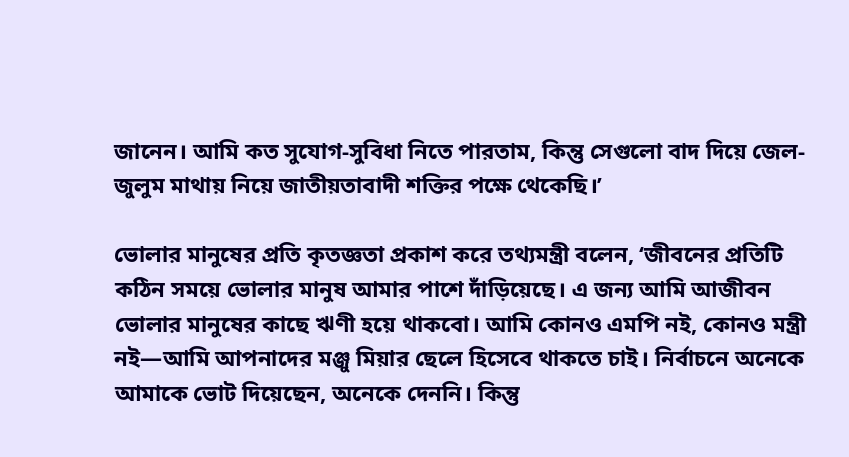জানেন। আমি কত সুযোগ-সুবিধা নিতে পারতাম, কিন্তু সেগুলো বাদ দিয়ে জেল-জুলুম মাথায় নিয়ে জাতীয়তাবাদী শক্তির পক্ষে থেকেছি।’

ভোলার মানুষের প্রতি কৃতজ্ঞতা প্রকাশ করে তথ্যমন্ত্রী বলেন, ‘জীবনের প্রতিটি কঠিন সময়ে ভোলার মানুষ আমার পাশে দাঁড়িয়েছে। এ জন্য আমি আজীবন ভোলার মানুষের কাছে ঋণী হয়ে থাকবো। আমি কোনও এমপি নই, কোনও মন্ত্রী নই—আমি আপনাদের মঞ্জু মিয়ার ছেলে হিসেবে থাকতে চাই। নির্বাচনে অনেকে আমাকে ভোট দিয়েছেন, অনেকে দেননি। কিন্তু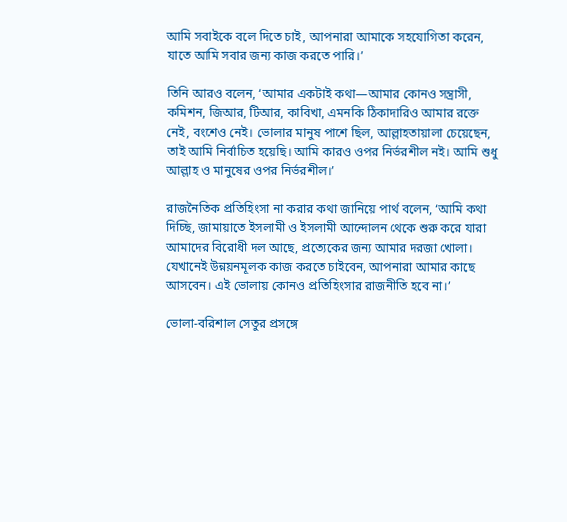আমি সবাইকে বলে দিতে চাই, আপনারা আমাকে সহযোগিতা করেন, যাতে আমি সবার জন্য কাজ করতে পারি।’

তিনি আরও বলেন, ‘আমার একটাই কথা—আমার কোনও সন্ত্রাসী, কমিশন, জিআর, টিআর, কাবিখা, এমনকি ঠিকাদারিও আমার রক্তে নেই, বংশেও নেই। ভোলার মানুষ পাশে ছিল, আল্লাহতায়ালা চেয়েছেন, তাই আমি নির্বাচিত হয়েছি। আমি কারও ওপর নির্ভরশীল নই। আমি শুধু আল্লাহ ও মানুষের ওপর নির্ভরশীল।’

রাজনৈতিক প্রতিহিংসা না করার কথা জানিয়ে পার্থ বলেন, ‘আমি কথা দিচ্ছি, জামায়াতে ইসলামী ও ইসলামী আন্দোলন থেকে শুরু করে যারা আমাদের বিরোধী দল আছে, প্রত্যেকের জন্য আমার দরজা খোলা। যেখানেই উন্নয়নমূলক কাজ করতে চাইবেন, আপনারা আমার কাছে আসবেন। এই ভোলায় কোনও প্রতিহিংসার রাজনীতি হবে না।’

ভোলা-বরিশাল সেতুর প্রসঙ্গে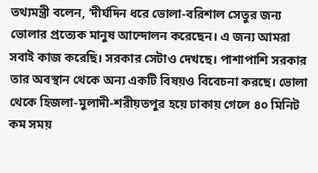তথ্যমন্ত্রী বলেন, ‘দীর্ঘদিন ধরে ভোলা-বরিশাল সেতুর জন্য ভোলার প্রত্যেক মানুষ আন্দোলন করেছেন। এ জন্য আমরা সবাই কাজ করেছি। সরকার সেটাও দেখছে। পাশাপাশি সরকার তার অবস্থান থেকে অন্য একটি বিষয়ও বিবেচনা করছে। ভোলা থেকে হিজলা-মুলাদী-শরীয়তপুর হয়ে ঢাকায় গেলে ৪০ মিনিট কম সময়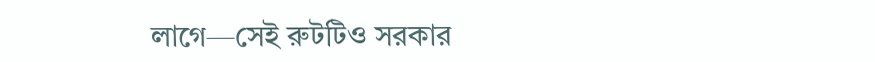লাগে—সেই রুটটিও সরকার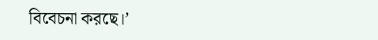বিবেচনা করছে।’